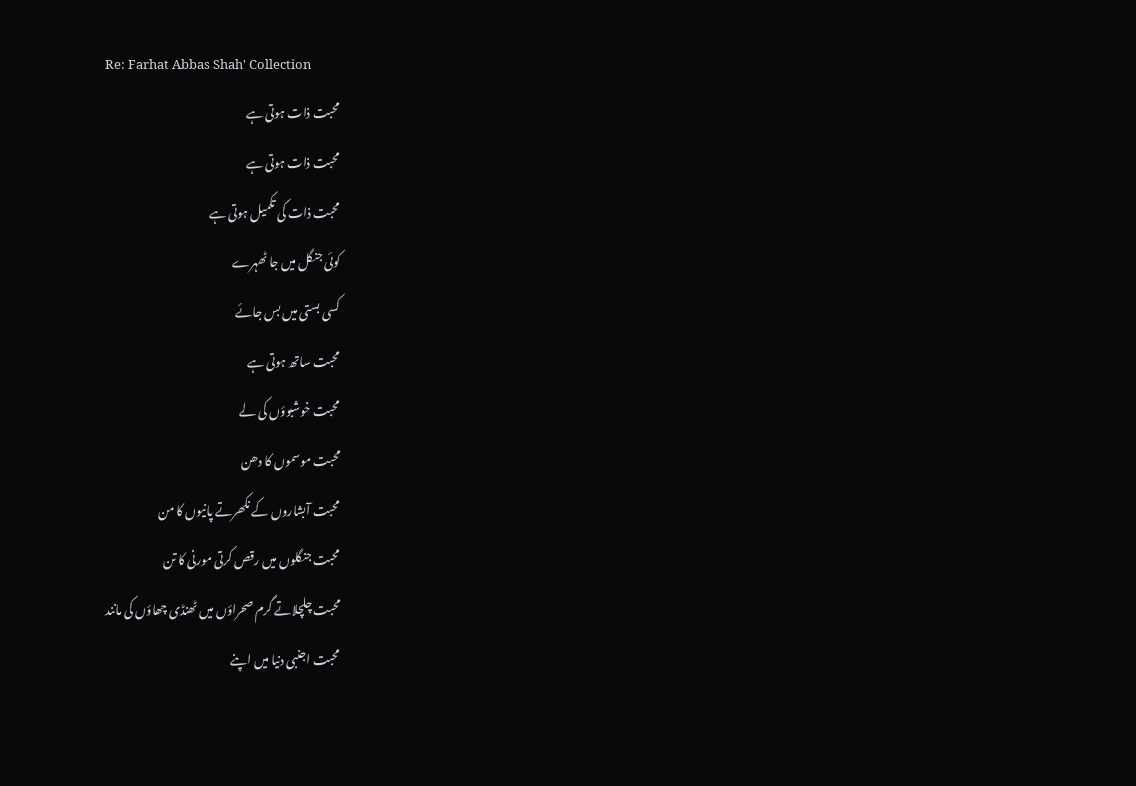Re: Farhat Abbas Shah' Collection
محبت ذات ہوتی ہے
محبت ذات ہوتی ہے
محبت ذات کی تکمیل ہوتی ہے
کوئی جنگل میں جا ٹھہرے
کسی بستی میں بس جائے
محبت ساتھ ہوتی ہے
محبت خوشبوؤں کی لے
محبت موسموں کا دھن
محبت آبشاروں کے نکھرتے پانیوں کا من
محبت جنگلوں میں رقص کرتی مورنی کا تن
محبت چلچلاتے گرم صحراؤں میں ٹھنڈی چھاؤں کی مانند
محبت اجنبی دنیا میں اپنے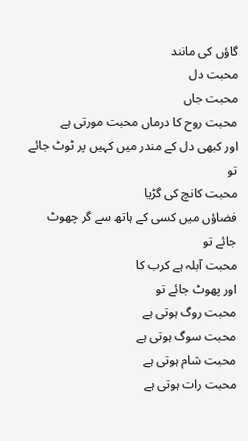گاؤں کی مانند
محبت دل
محبت جاں
محبت روح کا درماں محبت مورتی ہے
اور کبھی دل کے مندر میں کہیں پر ٹوٹ جائے تو
محبت کانچ کی گڑیا
فضاؤں میں کسی کے ہاتھ سے گر چھوٹ جائے تو
محبت آبلہ ہے کرب کا
اور پھوٹ جائے تو
محبت روگ ہوتی ہے
محبت سوگ ہوتی ہے
محبت شام ہوتی ہے
محبت رات ہوتی ہے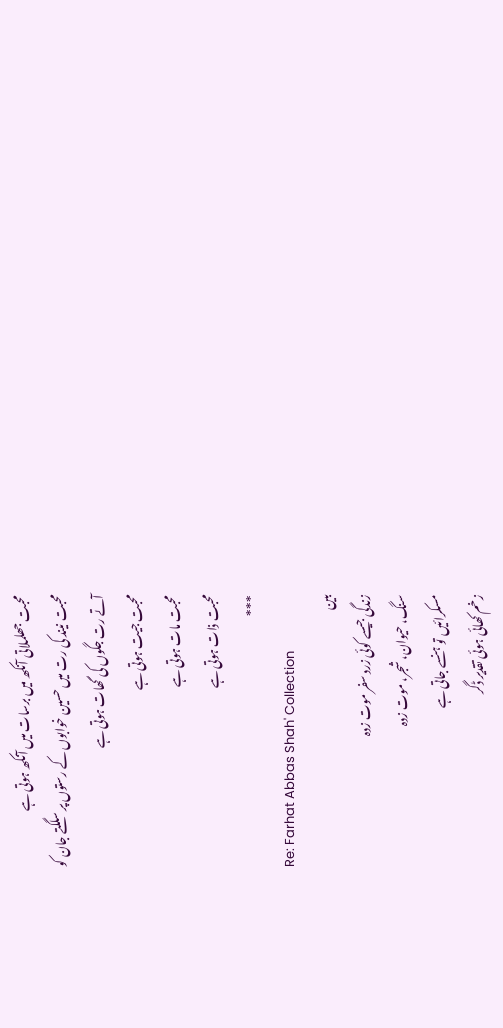محبت جھلملاتی آنکھ میں برسات میں آنکھ ہوتی ہے
محبت نیند کی رت میں حسین خوابوں کے رستوں پر سلگتے جان کو
آتے رت جگوں کی گھات ہوتی ہے
محبت جیت ہوتی ہے
محبت مات ہوتی ہے
محبت ذات ہوتی ہے
***
Re: Farhat Abbas Shah' Collection
بین
زندگی جیسے کوئی زرد سفر موت زدہ
سنگ، حیوان، شجر، موت زدہ
مسکرائیں تو ہنسے جاتی ہے
زخم کھائی ہوئی تقدیر ڈگر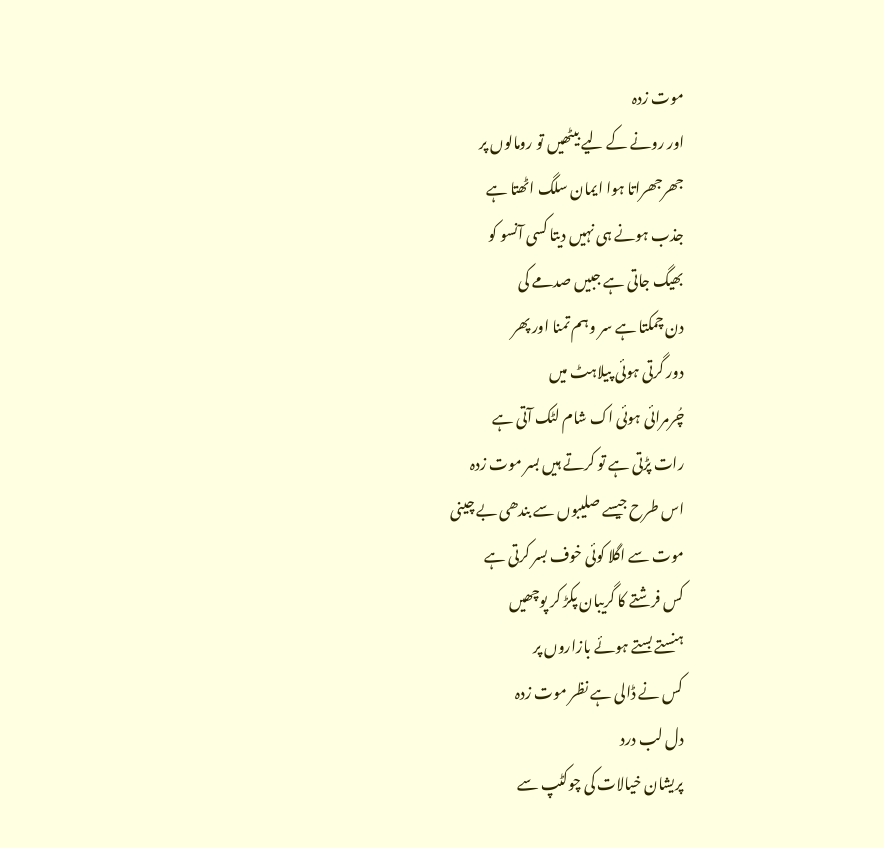موت زدہ
اور رونے کے لیے بیٹھیں تو رومالوں پر
جھرجھراتا ہوا ایمان سلگ اٹھتا ہے
جذب ہونے ہی نہیں دیتا کسی آنسو کو
بھیگ جاتی ہے جبیں صدمے کی
دن چمکتا ہے سر وہم تمنا اور پھر
دور گرتی ہوئی پیلاہٹ میں
چُرمرائی ہوئی اک شام لٹک آتی ہے
رات پڑتی ہے تو کرتے ہیں بسر موت زدہ
اس طرح جیسے صلیبوں سے بندھی بے چینی
موت سے اگلا کوئی خوف بسر کرتی ہے
کس فرشتے کا گریبان پکڑ کر پوچھیں
ہنستے بستے ہوئے بازاروں پر
کس نے ڈالی ہے نظر موت زدہ
دل لب درد
پریشان خیالات کی چوکٹپ سے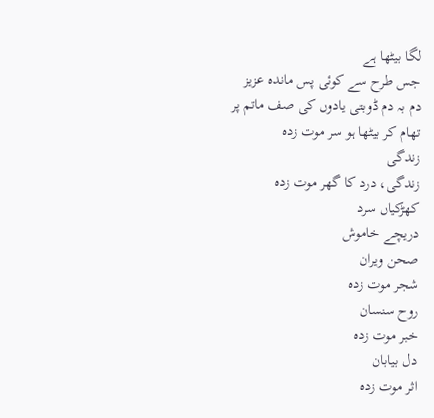لگا بیٹھا ہے
جس طرح سے کوئی پس ماندہ عزیز
دم بہ دم ڈوبتی یادوں کی صف ماتم پر
تھام کر بیٹھا ہو سر موت زدہ
زندگی
زندگی، درد کا گھر موت زدہ
کھڑکیاں سرد
دریچے خاموش
صحن ویران
شجر موت زدہ
روح سنسان
خبر موت زدہ
دل بیابان
اثر موت زدہ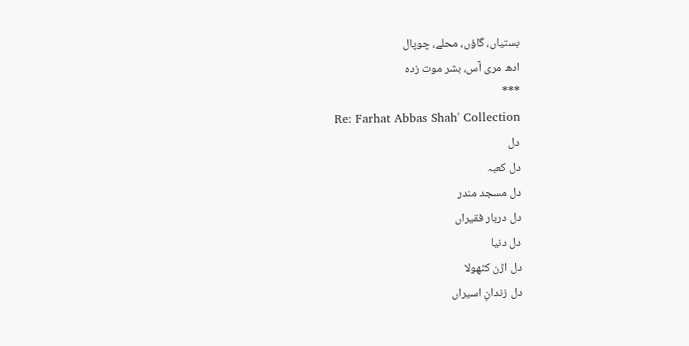بستیاں، گاؤں، محلے، چوپال
ادھ مری آس، بشر موت زدہ
***
Re: Farhat Abbas Shah' Collection
دل
دل کعبہ
دل مسجد مندر
دل دربار فقیراں
دل دنیا
دل اڑن کٹھولا
دل زندانِ اسیراں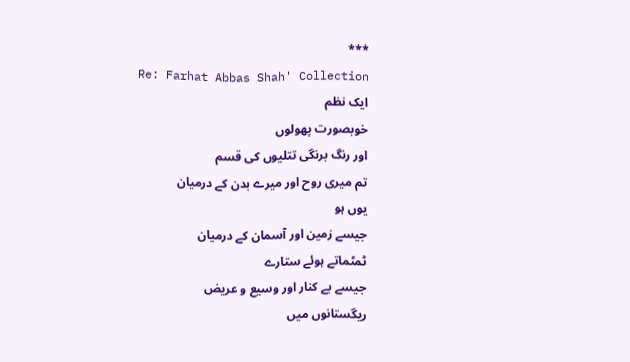***
Re: Farhat Abbas Shah' Collection
ایک نظم
خوبصورت پھولوں
اور رنگ برنگی تتلیوں کی قسم
تم میری روح اور میرے بدن کے درمیان
یوں ہو
جیسے زمین اور آسمان کے درمیان
ٹمٹماتے ہوئے ستارے
جیسے بے کنار اور وسیع و عریض
ریگستانوں میں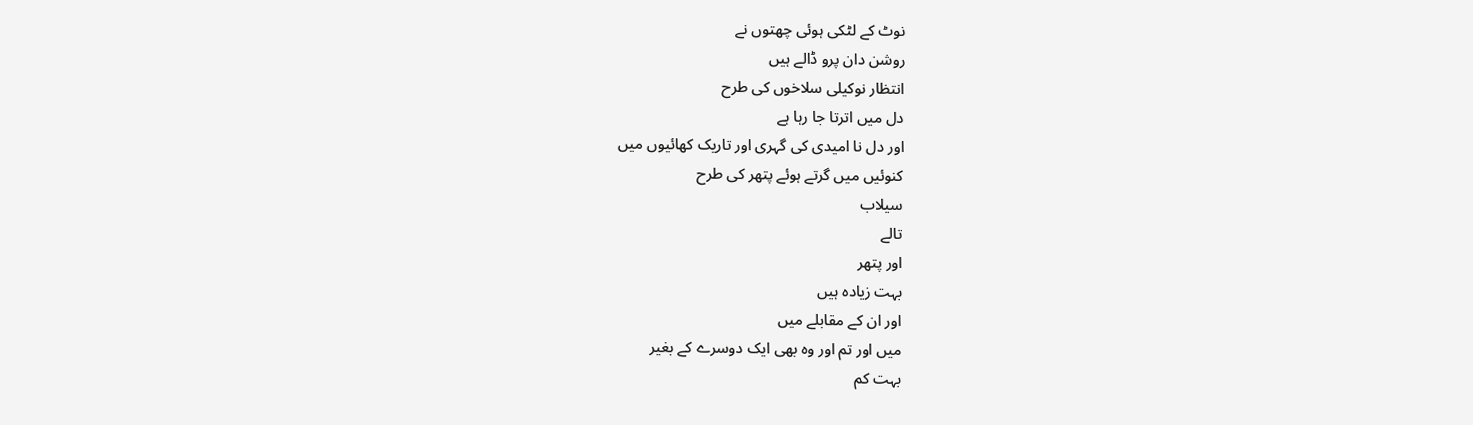نوٹ کے لٹکی ہوئی چھتوں نے
روشن دان پرو ڈالے ہیں
انتظار نوکیلی سلاخوں کی طرح
دل میں اترتا جا رہا ہے
اور دل نا امیدی کی گہری اور تاریک کھائیوں میں
کنوئیں میں گرتے ہوئے پتھر کی طرح
سیلاب
تالے
اور پتھر
بہت زیادہ ہیں
اور ان کے مقابلے میں
میں اور تم اور وہ بھی ایک دوسرے کے بغیر
بہت کم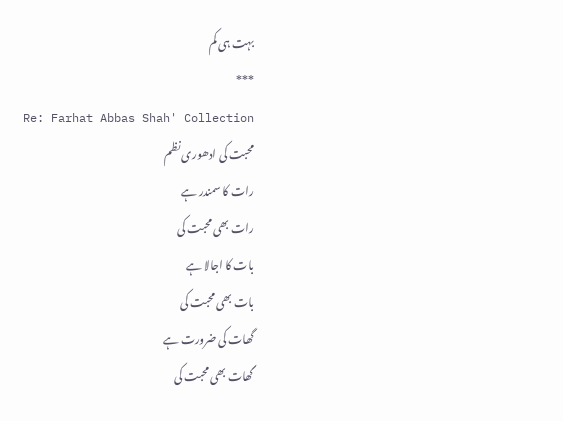بہت ہی کم
***
Re: Farhat Abbas Shah' Collection
محبت کی ادھوری نظم
رات کا سمندر ہے
رات بھی محبت کی
بات کا اجالا ہے
بات بھی محبت کی
گھات کی ضرورت ہے
گھات بھی محبت کی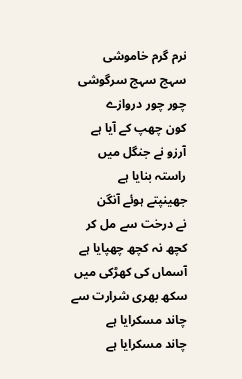نرم گرم خاموشی
سہج سہج سرگوشی
چور چور دروازے
کون چھپ کے آیا ہے
آرزو نے جنگل میں
راستہ بنایا ہے
جھینپتے ہوئے آنگن
نے درخت سے مل کر
کچھ نہ کچھ چھپایا ہے
آسماں کی کھڑکی میں
سکھ بھری شرارت سے
چاند مسکرایا ہے
چاند مسکرایا ہے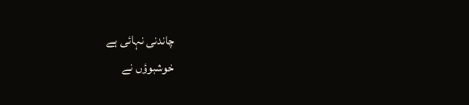چاندنی نہائی ہے
خوشبوؤں نے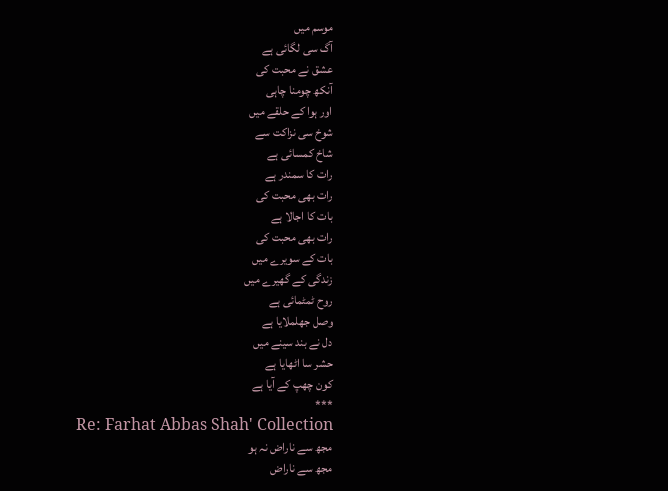موسم میں
آگ سی لگائی ہے
عشق نے محبت کی
آنکھ چومنا چاہی
اور ہوا کے حلقے میں
شوخ سی نزاکت سے
شاخ کمسائی ہے
رات کا سمندر ہے
رات بھی محبت کی
بات کا اجالا ہے
رات بھی محبت کی
بات کے سویرے میں
زندگی کے گھیرے میں
روح ٹمٹمائی ہے
وصل جھلملایا ہے
دل نے بند سینے میں
حشر سا اٹھایا ہے
کون چھپ کے آیا ہے
***
Re: Farhat Abbas Shah' Collection
مجھ سے ناراض نہ ہو
مجھ سے ناراض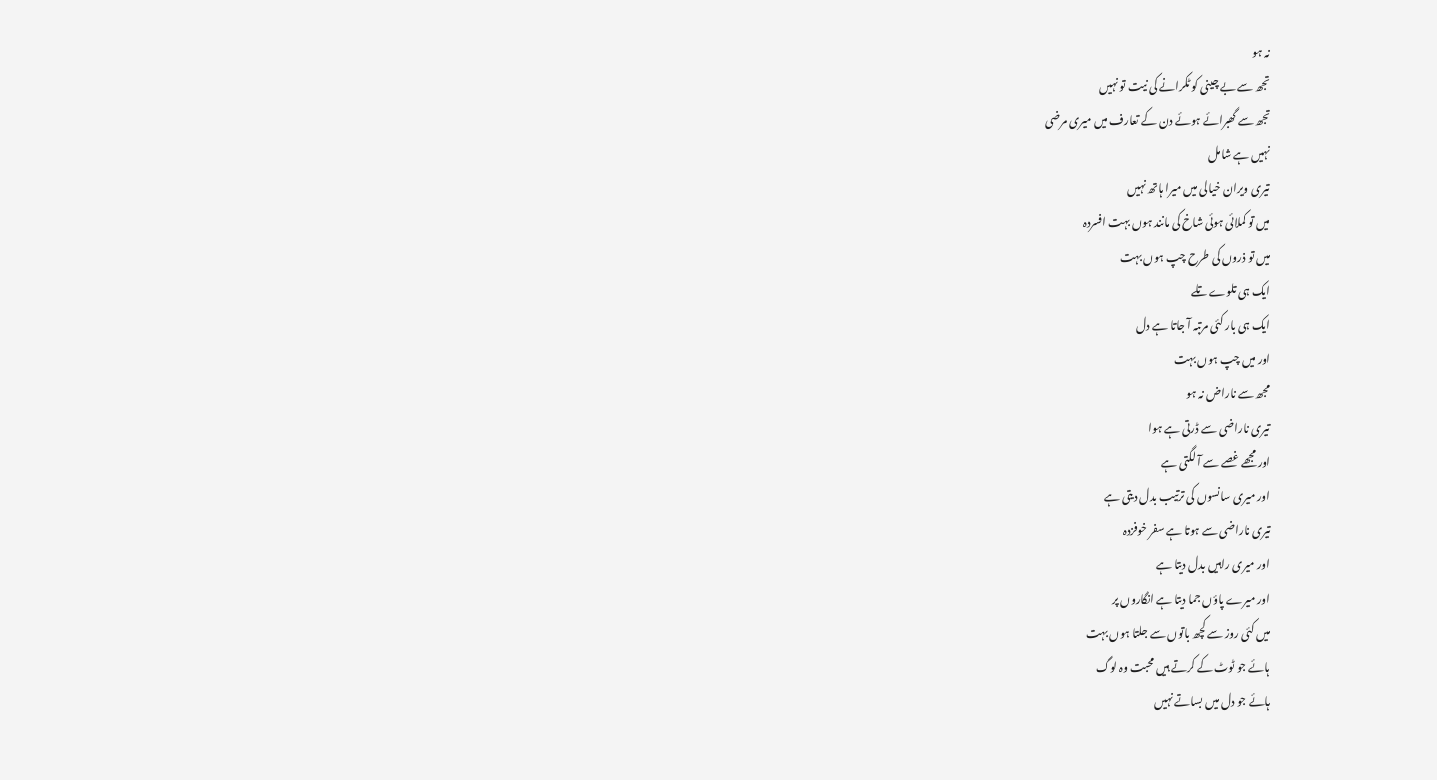نہ ہو
تجھ سے بے چینی کو ٹکرانے کی نیت تو نہیں
تجھ سے گھبرائے ہوئے دن کے تعارف میں میری مرضی
نہیں ہے شامل
تیری ویران خیالی میں میرا ہاتھ نہیں
میں تو کملائی ہوئی شاخ کی مانند ہوں بہت افسردہ
میں تو ذروں کی طرح چپ ہوں بہت
ایک ہی تلوے تلے
ایک ہی بار کئی مرتبہ آ جاتا ہے دل
اور میں چپ ہوں بہت
مجھ سے ناراض نہ ہو
تیری ناراضی سے ڈرتی ہے ہوا
اور مجھے غصے سے آ لگتی ہے
اور میری سانسوں کی ترتیب بدل دیتی ہے
تیری ناراضی سے ہوتا ہے سفر خوفزدہ
اور میری راہیں بدل دیتا ہے
اور میرے پاؤں جما دیتا ہے انگاروں پر
میں کئی روز سے کچھ باتوں سے جلتا ہوں بہت
ہائے جو ٹوٹ کے کرتے ہیں محبت وہ لوگ
ہائے جو دل میں بساتے نہیں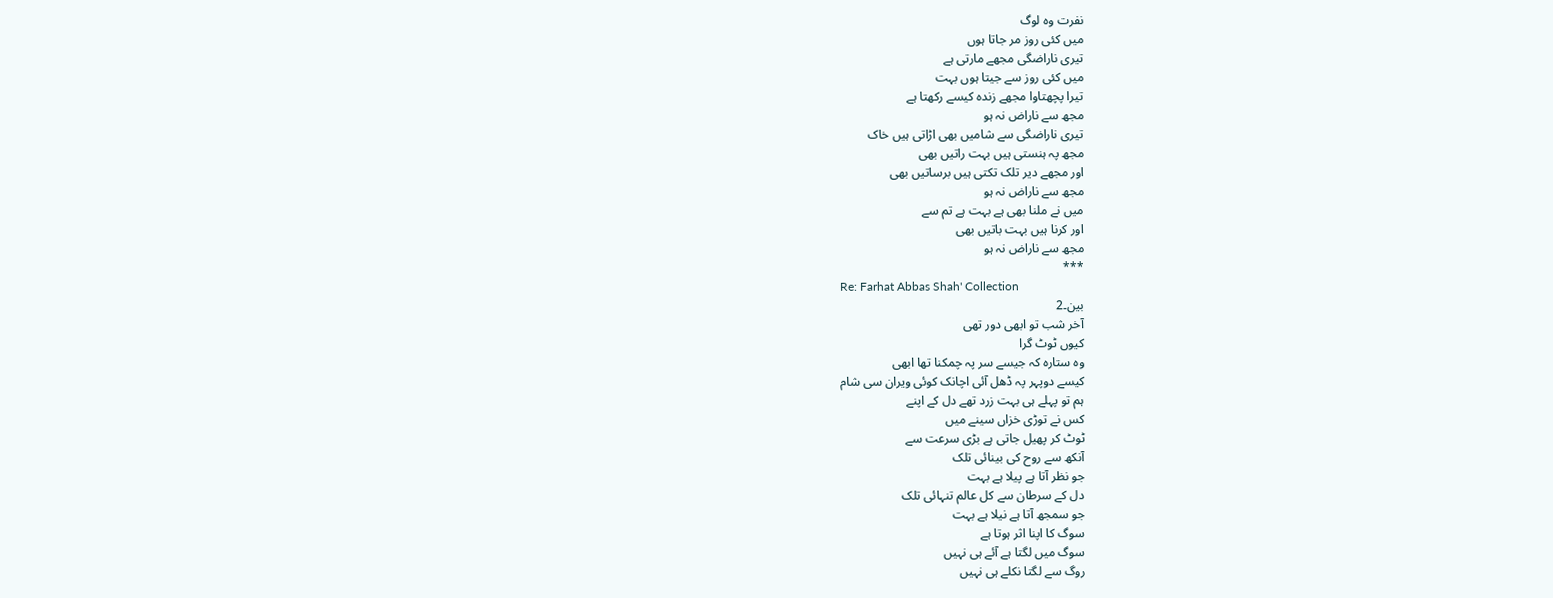نفرت وہ لوگ
میں کئی روز مر جاتا ہوں
تیری ناراضگی مجھے مارتی ہے
میں کئی روز سے جیتا ہوں بہت
تیرا پچھتاوا مجھے زندہ کیسے رکھتا ہے
مجھ سے ناراض نہ ہو
تیری ناراضگی سے شامیں بھی اڑاتی ہیں خاک
مجھ پہ ہنستی ہیں بہت راتیں بھی
اور مجھے دیر تلک تکتی ہیں برساتیں بھی
مجھ سے ناراض نہ ہو
میں نے ملنا بھی ہے بہت ہے تم سے
اور کرنا ہیں بہت باتیں بھی
مجھ سے ناراض نہ ہو
***
Re: Farhat Abbas Shah' Collection
بین۔2
آخر شب تو ابھی دور تھی
کیوں ٹوٹ گرا
وہ ستارہ کہ جیسے سر پہ چمکنا تھا ابھی
کیسے دوپہر پہ ڈھل آئی اچانک کوئی ویران سی شام
ہم تو پہلے ہی بہت زرد تھے دل کے اپنے
کس نے توڑی خزاں سینے میں
ٹوٹ کر پھیل جاتی ہے بڑی سرعت سے
آنکھ سے روح کی بینائی تلک
جو نظر آتا ہے پیلا ہے بہت
دل کے سرطان سے کل عالم تنہائی تلک
جو سمجھ آتا ہے نیلا ہے بہت
سوگ کا اپنا اثر ہوتا ہے
سوگ میں لگتا ہے آئے ہی نہیں
روگ سے لگتا نکلے ہی نہیں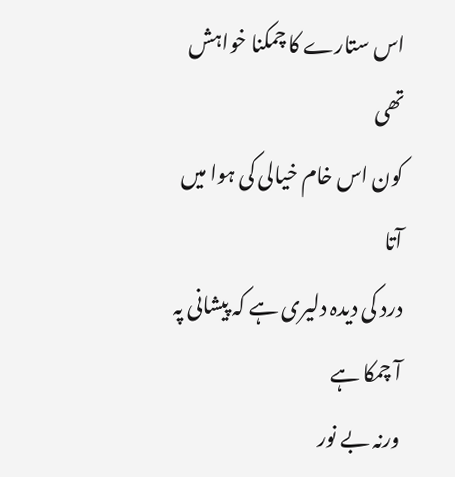اس ستارے کا چمکنا خواہش تھی
کون اس خام خیالی کی ہوا میں آتا
درد کی دیدہ دلیری ہے کہ پیشانی پہ آ چمکا ہے
ورنہ بے نور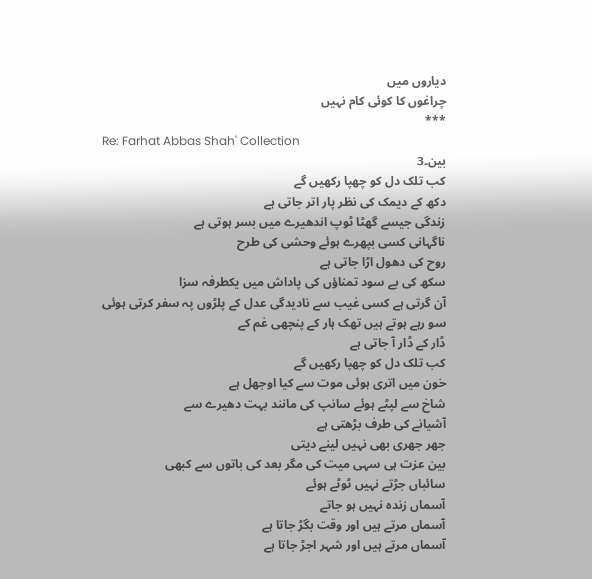دیاروں میں
چراغوں کا کوئی کام نہیں
***
Re: Farhat Abbas Shah' Collection
بین۔3
کب تلک دل کو چھپا رکھیں گے
دکھ کے دیمک کی نظر پار اتر جاتی ہے
زندگی جیسے گھٹا ٹوپ اندھیرے میں بسر ہوتی ہے
ناگہانی کسی بپھرے ہوئے وحشی کی طرح
روح کی دھول اڑا جاتی ہے
سکھ کی بے سود تمناؤں کی پاداش میں یکطرفہ سزا
آن گرتی ہے کسی غیب سے نادیدگی عدل کے پلڑوں پہ سفر کرتی ہوئی
سو رہے ہوتے ہیں تھک ہار کے پنچھی غم کے
ڈار کے ڈار آ جاتی ہے
کب تلک دل کو چھپا رکھیں گے
خون میں اتری ہوئی موت سے کیا اوجھل ہے
شاخ سے لپٹے ہوئے سانپ کی مانند بہت دھیرے سے
آشیانے کی طرف بڑھتی ہے
جھر جھری بھی نہیں لینے دیتی
بین عزت ہی سہی میت کی مگر بعد کی باتوں سے کبھی
سائباں جڑتے نہیں ٹوٹے ہوئے
آسماں زندہ نہیں ہو جاتے
آسماں مرتے ہیں اور وقت بگڑ جاتا ہے
آسماں مرتے ہیں اور شہر اجڑ جاتا ہے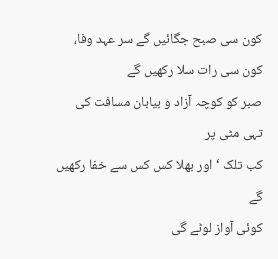کون سی صبح جگائیں گے سر عہد وفا، کون سی رات سلا رکھیں گے
صبر کو کوچہ آزاد و بیابان مسافت کی تہی مٹی پر
کب تلک ‘اور بھلا کس کس سے خفا رکھیں گے
کوئی آواز لوٹے گی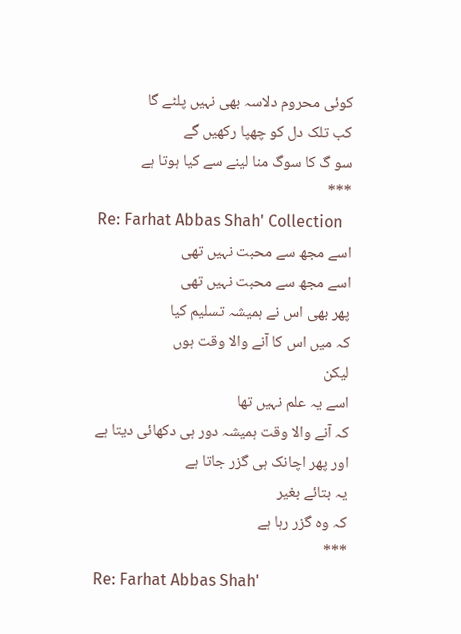کوئی محروم دلاسہ بھی نہیں پلٹے گا
کب تلک دل کو چھپا رکھیں گے
سو گ کا سوگ منا لینے سے کیا ہوتا ہے
***
Re: Farhat Abbas Shah' Collection
اسے مجھ سے محبت نہیں تھی
اسے مجھ سے محبت نہیں تھی
پھر بھی اس نے ہمیشہ تسلیم کیا
کہ میں اس کا آنے والا وقت ہوں
لیکن
اسے یہ علم نہیں تھا
کہ آنے والا وقت ہمیشہ دور ہی دکھائی دیتا ہے
اور پھر اچانک ہی گزر جاتا ہے
یہ بتائے بغیر
کہ وہ گزر رہا ہے
***
Re: Farhat Abbas Shah'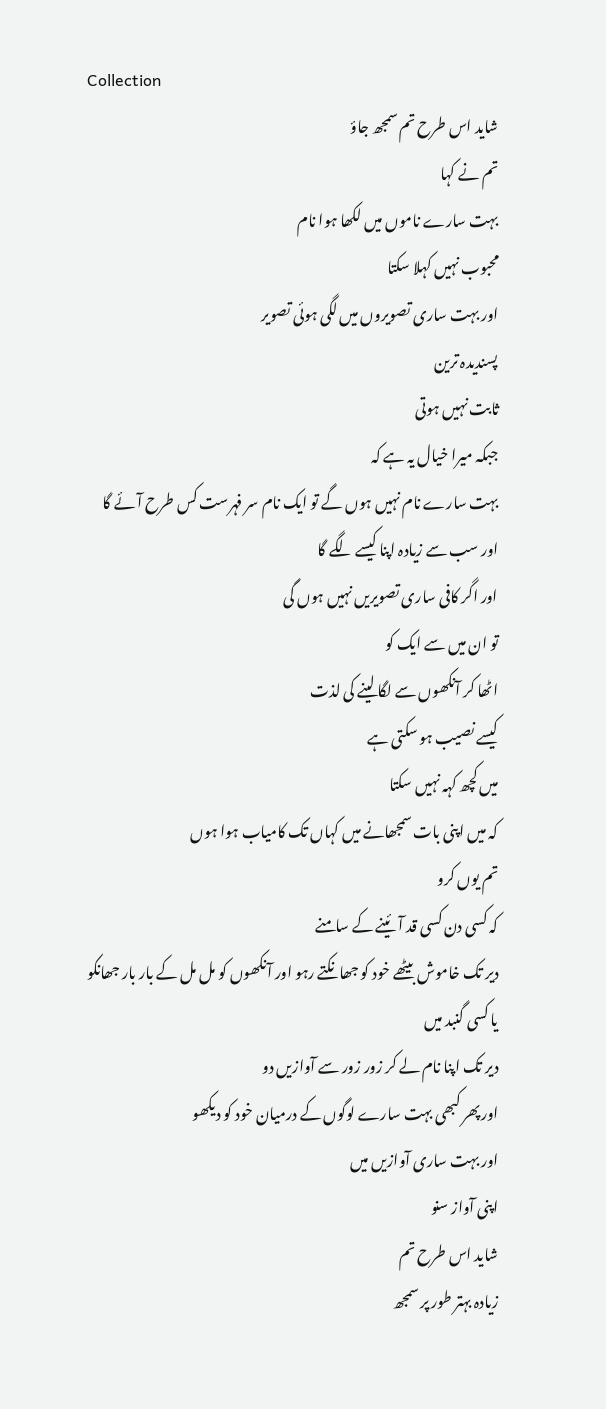Collection
شاید اس طرح تم سمجھ جاؤ
تم نے کہا
بہت سارے ناموں میں لکھا ہوا نام
محبوب نہیں کہلا سکتا
اور بہت ساری تصویروں میں لگی ہوئی تصویر
پسندیدہ ترین
ثابت نہیں ہوتی
جبکہ میرا خیال یہ ہے کہ
بہت سارے نام نہیں ہوں گے تو ایک نام سر فہرست کس طرح آئے گا
اور سب سے زیادہ اپنا کیسے لگے گا
اور اگر کافی ساری تصویریں نہیں ہوں گی
تو ان میں سے ایک کو
اٹھا کر آنکھوں سے لگا لینے کی لذت
کیسے نصیب ہو سکتی ہے
میں کچھ کہہ نہیں سکتا
کہ میں اپنی بات سمجھانے میں کہاں تک کامیاب ہوا ہوں
تم یوں کرو
کہ کسی دن کسی قد آئینے کے سامنے
دیر تک خاموش بیٹھے خود کو جھانکتے رہو اور آنکھوں کو مل مل کے بار بار جھانکو
یا کسی گنبد میں
دیر تک اپنا نام لے کر زور زور سے آوازیں دو
اور پھر کبھی بہت سارے لوگوں کے درمیان خود کو دیکھو
اور بہت ساری آوازیں میں
اپنی آواز سنو
شاید اس طرح تم
زیادہ بہتر طور پر سمجھ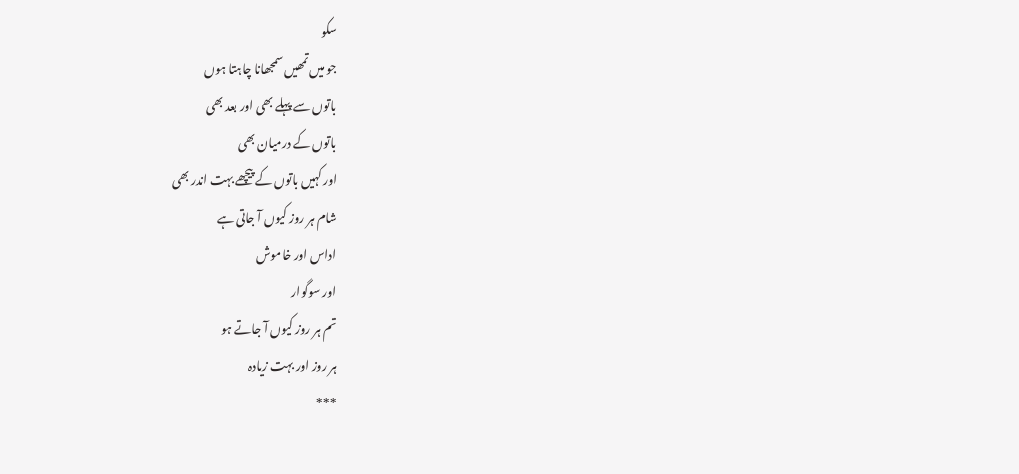سکو
جو میں تمھیں سمجھانا چاہتا ہوں
باتوں سے پہلے بھی اور بعد بھی
باتوں کے درمیان بھی
اور کہیں باتوں کے پیچھے بہت اندر بھی
شام ہر روز کیوں آ جاتی ہے
اداس اور خاموش
اور سوگوار
تم ہر روز کیوں آ جاتے ہو
ہر روز اور بہت زیادہ
***